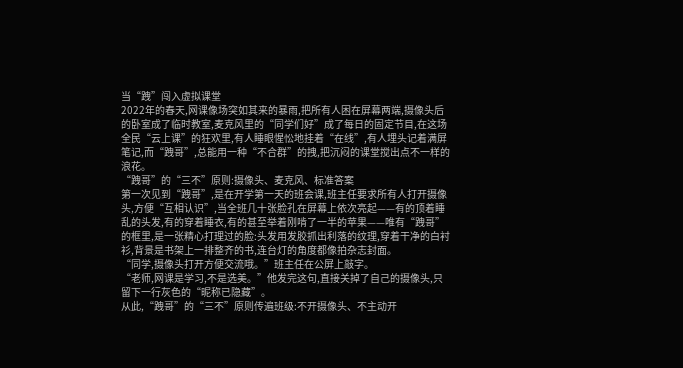当“跩”闯入虚拟课堂
2022年的春天,网课像场突如其来的暴雨,把所有人困在屏幕两端,摄像头后的卧室成了临时教室,麦克风里的“同学们好”成了每日的固定节目,在这场全民“云上课”的狂欢里,有人睡眼惺忪地挂着“在线”,有人埋头记着满屏笔记,而“跩哥”,总能用一种“不合群”的拽,把沉闷的课堂搅出点不一样的浪花。
“跩哥”的“三不”原则:摄像头、麦克风、标准答案
第一次见到“跩哥”,是在开学第一天的班会课,班主任要求所有人打开摄像头,方便“互相认识”,当全班几十张脸孔在屏幕上依次亮起——有的顶着睡乱的头发,有的穿着睡衣,有的甚至举着刚啃了一半的苹果——唯有“跩哥”的框里,是一张精心打理过的脸:头发用发胶抓出利落的纹理,穿着干净的白衬衫,背景是书架上一排整齐的书,连台灯的角度都像拍杂志封面。
“同学,摄像头打开方便交流哦。”班主任在公屏上敲字。
“老师,网课是学习,不是选美。”他发完这句,直接关掉了自己的摄像头,只留下一行灰色的“昵称已隐藏”。
从此,“跩哥”的“三不”原则传遍班级:不开摄像头、不主动开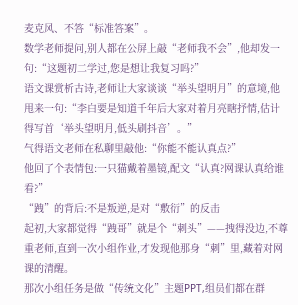麦克风、不答“标准答案”。
数学老师提问,别人都在公屏上敲“老师我不会”,他却发一句:“这题初二学过,您是想让我复习吗?”
语文课赏析古诗,老师让大家谈谈“举头望明月”的意境,他甩来一句:“李白要是知道千年后大家对着月亮瞎抒情,估计得写首‘举头望明月,低头刷抖音’。”
气得语文老师在私聊里敲他:“你能不能认真点?”
他回了个表情包:一只猫戴着墨镜,配文“认真?网课认真给谁看?”
“跩”的背后:不是叛逆,是对“敷衍”的反击
起初,大家都觉得“跩哥”就是个“刺头”——拽得没边,不尊重老师,直到一次小组作业,才发现他那身“刺”里,藏着对网课的清醒。
那次小组任务是做“传统文化”主题PPT,组员们都在群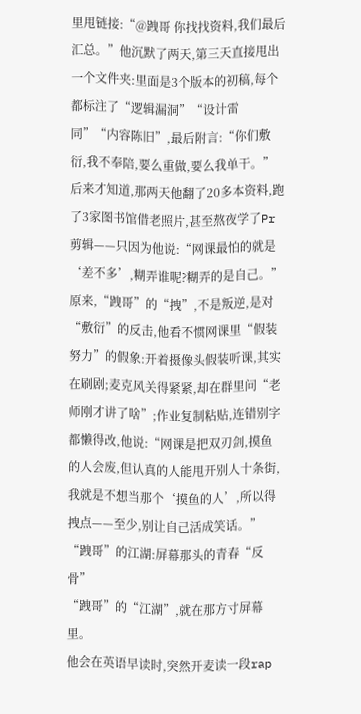里甩链接:“@跩哥 你找找资料,我们最后汇总。”他沉默了两天,第三天直接甩出一个文件夹:里面是3个版本的初稿,每个都标注了“逻辑漏洞”“设计雷同”“内容陈旧”,最后附言:“你们敷衍,我不奉陪,要么重做,要么我单干。”
后来才知道,那两天他翻了20多本资料,跑了3家图书馆借老照片,甚至熬夜学了Pr剪辑——只因为他说:“网课最怕的就是‘差不多’,糊弄谁呢?糊弄的是自己。”
原来,“跩哥”的“拽”,不是叛逆,是对“敷衍”的反击,他看不惯网课里“假装努力”的假象:开着摄像头假装听课,其实在刷剧;麦克风关得紧紧,却在群里问“老师刚才讲了啥”;作业复制粘贴,连错别字都懒得改,他说:“网课是把双刃剑,摸鱼的人会废,但认真的人能甩开别人十条街,我就是不想当那个‘摸鱼的人’,所以得拽点——至少,别让自己活成笑话。”
“跩哥”的江湖:屏幕那头的青春“反骨”
“跩哥”的“江湖”,就在那方寸屏幕里。
他会在英语早读时,突然开麦读一段rap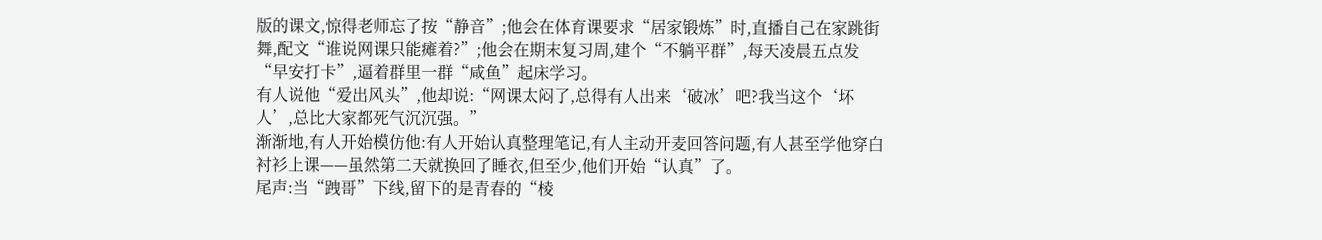版的课文,惊得老师忘了按“静音”;他会在体育课要求“居家锻炼”时,直播自己在家跳街舞,配文“谁说网课只能瘫着?”;他会在期末复习周,建个“不躺平群”,每天凌晨五点发“早安打卡”,逼着群里一群“咸鱼”起床学习。
有人说他“爱出风头”,他却说:“网课太闷了,总得有人出来‘破冰’吧?我当这个‘坏人’,总比大家都死气沉沉强。”
渐渐地,有人开始模仿他:有人开始认真整理笔记,有人主动开麦回答问题,有人甚至学他穿白衬衫上课——虽然第二天就换回了睡衣,但至少,他们开始“认真”了。
尾声:当“跩哥”下线,留下的是青春的“棱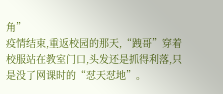角”
疫情结束,重返校园的那天,“跩哥”穿着校服站在教室门口,头发还是抓得利落,只是没了网课时的“怼天怼地”。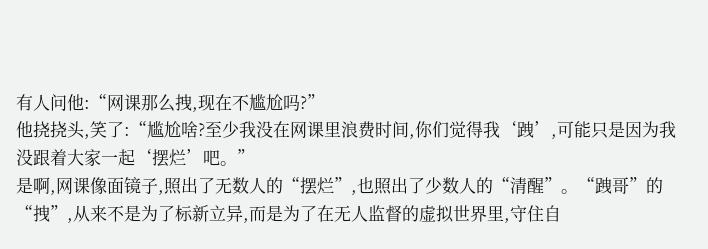有人问他:“网课那么拽,现在不尴尬吗?”
他挠挠头,笑了:“尴尬啥?至少我没在网课里浪费时间,你们觉得我‘跩’,可能只是因为我没跟着大家一起‘摆烂’吧。”
是啊,网课像面镜子,照出了无数人的“摆烂”,也照出了少数人的“清醒”。“跩哥”的“拽”,从来不是为了标新立异,而是为了在无人监督的虚拟世界里,守住自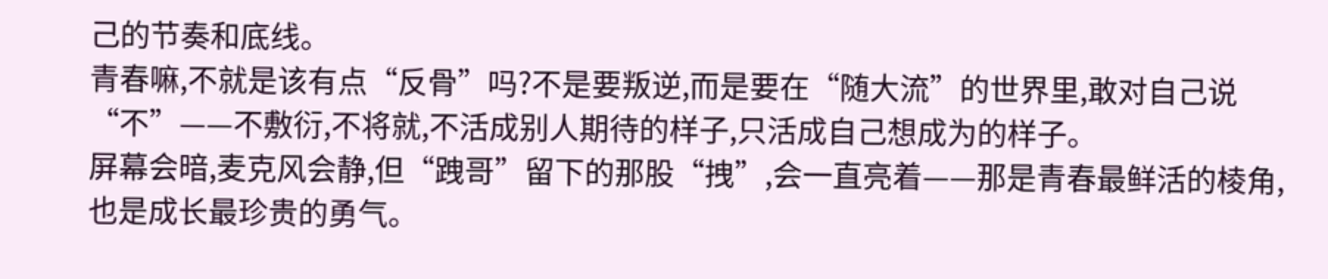己的节奏和底线。
青春嘛,不就是该有点“反骨”吗?不是要叛逆,而是要在“随大流”的世界里,敢对自己说“不”——不敷衍,不将就,不活成别人期待的样子,只活成自己想成为的样子。
屏幕会暗,麦克风会静,但“跩哥”留下的那股“拽”,会一直亮着——那是青春最鲜活的棱角,也是成长最珍贵的勇气。